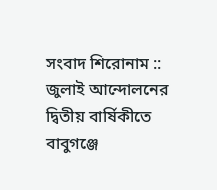সংবাদ শিরোনাম ::
জুলাই আন্দোলনের দ্বিতীয় বার্ষিকীতে বাবুগঞ্জে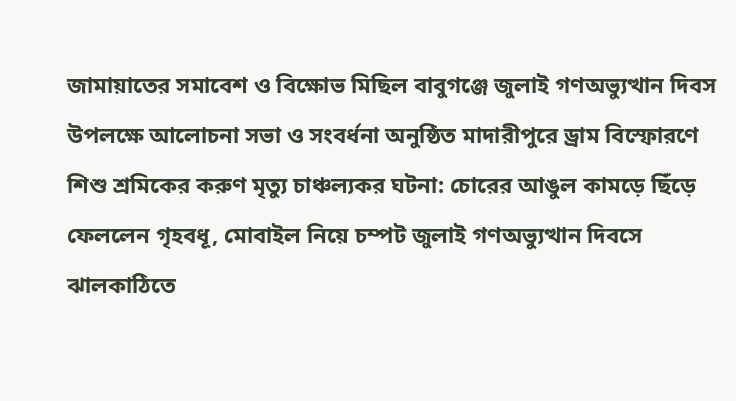জামায়াতের সমাবেশ ও বিক্ষোভ মিছিল বাবুগঞ্জে জুলাই গণঅভ্যুত্থান দিবস উপলক্ষে আলোচনা সভা ও সংবর্ধনা অনুষ্ঠিত মাদারীপুরে ড্রাম বিস্ফোরণে শিশু শ্রমিকের করুণ মৃত্যু চাঞ্চল্যকর ঘটনা: চোরের আঙুল কামড়ে ছিঁড়ে ফেললেন গৃহবধূ, মোবাইল নিয়ে চম্পট জুলাই গণঅভ্যুত্থান দিবসে ঝালকাঠিতে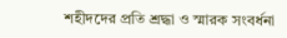শহীদদের প্রতি শ্রদ্ধা ও স্মারক সংবর্ধনা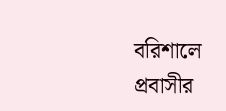বরিশালে প্রবাসীর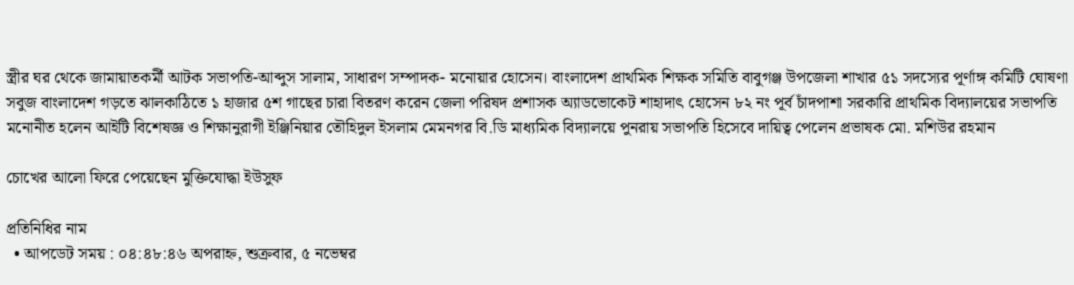স্ত্রীর ঘর থেকে জামায়াতকর্মী আটক সভাপতি-আব্দুস সালাম, সাধারণ সম্পাদক- মনোয়ার হোসেন। বাংলাদেশ প্রাথমিক শিক্ষক সমিতি বাবুগঞ্জ উপজেলা শাখার ৫১ সদস্যের পূর্ণাঙ্গ কমিটি ঘোষণা সবুজ বাংলাদেশ গড়তে ঝালকাঠিতে ১ হাজার ৫শ গাছের চারা বিতরণ করেন জেলা পরিষদ প্রশাসক অ্যাডভোকেট শাহাদাৎ হোসেন ৮২ নং পূর্ব চাঁদপাশা সরকারি প্রাথমিক বিদ্যালয়ের সভাপতি মনোনীত হলেন আইটি বিশেষজ্ঞ ও শিক্ষানুরাগী ইঞ্জিনিয়ার তৌহিদুল ইসলাম মেমনগর বি.ডি মাধ্যমিক বিদ্যালয়ে পুনরায় সভাপতি হিসেবে দায়িত্ব পেলেন প্রভাষক মো. মশিউর রহমান

চোখের আলো ফিরে পেয়েছেন মুক্তিযোদ্ধা ইউসুফ

প্রতিনিধির নাম
  • আপডেট সময় : ০৪:৪৮:৪৬ অপরাহ্ন, শুক্রবার, ৫ নভেম্বর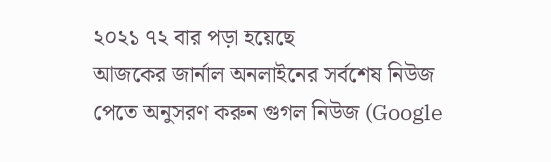২০২১ ৭২ বার পড়া হয়েছে
আজকের জার্নাল অনলাইনের সর্বশেষ নিউজ পেতে অনুসরণ করুন গুগল নিউজ (Google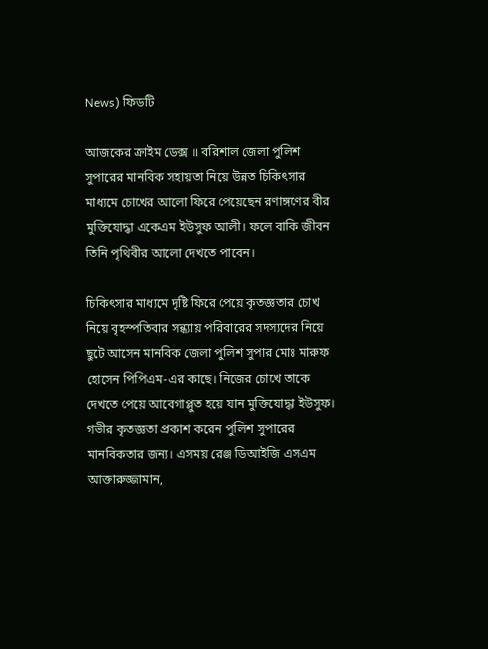News) ফিডটি

আজকের ক্রাইম ডেক্স ‍॥ বরিশাল জেলা পুলিশ সুপারের মানবিক সহায়তা নিয়ে উন্নত চিকিৎসার মাধ্যমে চোখের আলো ফিরে পেয়েছেন রণাঙ্গণের বীর মুক্তিযোদ্ধা একেএম ইউসুফ আলী। ফলে বাকি জীবন তিনি পৃথিবীর আলো দেখতে পাবেন।

চিকিৎসার মাধ্যমে দৃষ্টি ফিরে পেয়ে কৃতজ্ঞতার চোখ নিয়ে বৃহস্পতিবার সন্ধ্যায় পরিবারের সদস্যদের নিয়ে ছুটে আসেন মানবিক জেলা পুলিশ সুপার মোঃ মারুফ হোসেন পিপিএম-এর কাছে। নিজের চোখে তাকে দেখতে পেয়ে আবেগাপ্লুত হয়ে যান মুক্তিযোদ্ধা ইউসুফ। গভীর কৃতজ্ঞতা প্রকাশ করেন পুলিশ সুপারের মানবিকতার জন্য। এসময় রেঞ্জ ডিআইজি এসএম আক্তারুজ্জামান,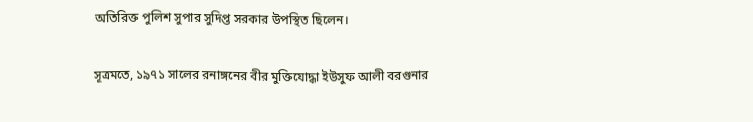অতিরিক্ত পুলিশ সুপার সুদিপ্ত সরকার উপস্থিত ছিলেন।

সূত্রমতে, ১৯৭১ সালের রনাঙ্গনের বীর মুক্তিযোদ্ধা ইউসুফ আলী বরগুনার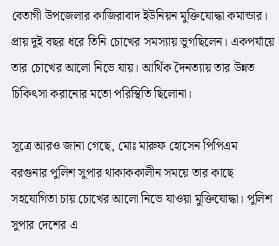বেতাগী উপজেলার কাজিরাবাদ ইউনিয়ন মুক্তিযোদ্ধা কমান্ডার। প্রায় দুই বছর ধরে তিনি চোখের সমস্যায় ভুগছিলেন। একপর্যায়ে তার চোখের আলো নিভে যায়। আর্থিক দৈনত্যায় তার উন্নত চিকিৎসা করানোর মতো পরিস্থিতি ছিলোনা।

সূত্রে আরও জানা গেছে, মোঃ মারুফ হোসেন পিপিএম বরগুনার পুলিশ সুপার থাকাককালীন সময়ে তার কাছে সহযোগিতা চায় চোখের আলো নিভে যাওয়া মুক্তিযোদ্ধা। পুলিশ সুপার দেশের এ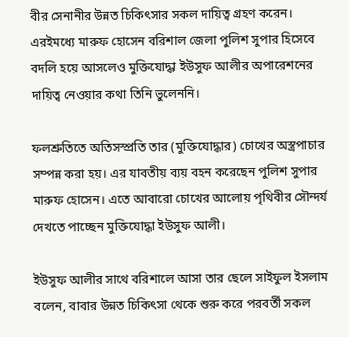বীর সেনানীর উন্নত চিকিৎসার সকল দায়িত্ব গ্রহণ করেন। এরইমধ্যে মারুফ হোসেন বরিশাল জেলা পুলিশ সুপার হিসেবে বদলি হয়ে আসলেও মুক্তিযোদ্ধা ইউসুফ আলীর অপারেশনের দায়িত্ব নেওয়ার কথা তিনি ভুলেননি।

ফলশ্রুতিতে অতিসস্প্রতি তার (মুক্তিযোদ্ধার) চোখের অস্ত্রপাচার সম্পন্ন করা হয়। এর যাবতীয় ব্যয় বহন করেছেন পুলিশ সুপার মারুফ হোসেন। এতে আবারো চোখের আলোয় পৃথিবীর সৌন্দর্য দেখতে পাচ্ছেন মুক্তিযোদ্ধা ইউসুফ আলী।

ইউসুফ আলীর সাথে বরিশালে আসা তার ছেলে সাইফুল ইসলাম বলেন, বাবার উন্নত চিকিৎসা থেকে শুরু করে পরবর্তী সকল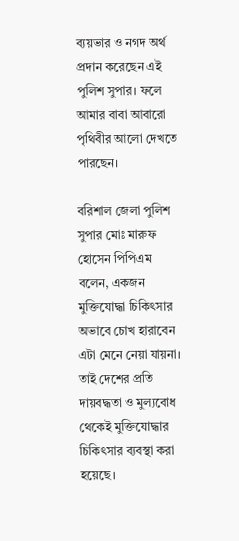ব্যয়ভার ও নগদ অর্থ প্রদান করেছেন এই পুলিশ সুপার। ফলে আমার বাবা আবারো পৃথিবীর আলো দেখতে পারছেন।

বরিশাল জেলা পুলিশ সুপার মোঃ মারুফ হোসেন পিপিএম বলেন, একজন মুক্তিযোদ্ধা চিকিৎসার অভাবে চোখ হারাবেন এটা মেনে নেয়া যায়না। তাই দেশের প্রতি দায়বদ্ধতা ও মুল্যবোধ থেকেই মুক্তিযোদ্ধার চিকিৎসার ব্যবস্থা করা হয়েছে।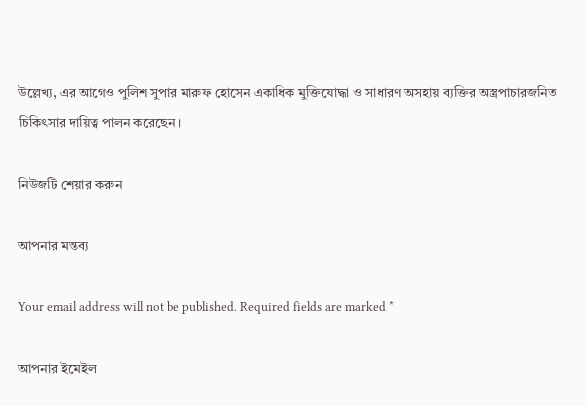উল্লেখ্য, এর আগেও পুলিশ সুপার মারুফ হোসেন একাধিক মুক্তিযোদ্ধা ও সাধারণ অসহায় ব্যক্তির অস্ত্রপাচারজনিত চিকিৎসার দায়িত্ব পালন করেছেন।

নিউজটি শেয়ার করুন

আপনার মন্তব্য

Your email address will not be published. Required fields are marked *

আপনার ইমেইল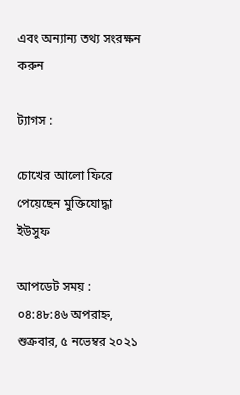এবং অন্যান্য তথ্য সংরক্ষন করুন

ট্যাগস :

চোখের আলো ফিরে পেয়েছেন মুক্তিযোদ্ধা ইউসুফ

আপডেট সময় : ০৪:৪৮:৪৬ অপরাহ্ন, শুক্রবার, ৫ নভেম্বর ২০২১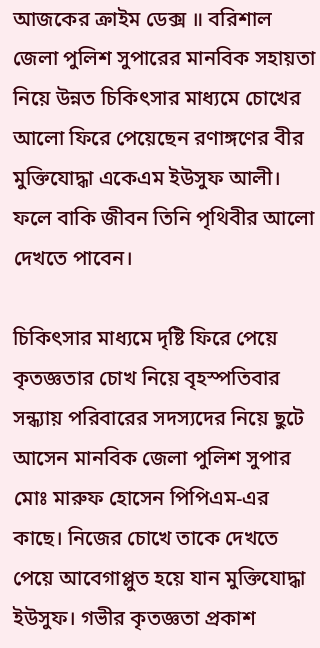আজকের ক্রাইম ডেক্স ‍॥ বরিশাল জেলা পুলিশ সুপারের মানবিক সহায়তা নিয়ে উন্নত চিকিৎসার মাধ্যমে চোখের আলো ফিরে পেয়েছেন রণাঙ্গণের বীর মুক্তিযোদ্ধা একেএম ইউসুফ আলী। ফলে বাকি জীবন তিনি পৃথিবীর আলো দেখতে পাবেন।

চিকিৎসার মাধ্যমে দৃষ্টি ফিরে পেয়ে কৃতজ্ঞতার চোখ নিয়ে বৃহস্পতিবার সন্ধ্যায় পরিবারের সদস্যদের নিয়ে ছুটে আসেন মানবিক জেলা পুলিশ সুপার মোঃ মারুফ হোসেন পিপিএম-এর কাছে। নিজের চোখে তাকে দেখতে পেয়ে আবেগাপ্লুত হয়ে যান মুক্তিযোদ্ধা ইউসুফ। গভীর কৃতজ্ঞতা প্রকাশ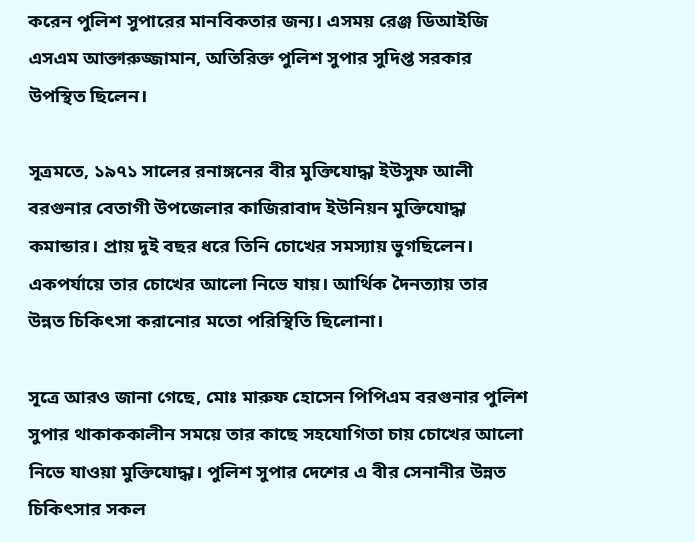করেন পুলিশ সুপারের মানবিকতার জন্য। এসময় রেঞ্জ ডিআইজি এসএম আক্তারুজ্জামান, অতিরিক্ত পুলিশ সুপার সুদিপ্ত সরকার উপস্থিত ছিলেন।

সূত্রমতে, ১৯৭১ সালের রনাঙ্গনের বীর মুক্তিযোদ্ধা ইউসুফ আলী বরগুনার বেতাগী উপজেলার কাজিরাবাদ ইউনিয়ন মুক্তিযোদ্ধা কমান্ডার। প্রায় দুই বছর ধরে তিনি চোখের সমস্যায় ভুগছিলেন। একপর্যায়ে তার চোখের আলো নিভে যায়। আর্থিক দৈনত্যায় তার উন্নত চিকিৎসা করানোর মতো পরিস্থিতি ছিলোনা।

সূত্রে আরও জানা গেছে, মোঃ মারুফ হোসেন পিপিএম বরগুনার পুলিশ সুপার থাকাককালীন সময়ে তার কাছে সহযোগিতা চায় চোখের আলো নিভে যাওয়া মুক্তিযোদ্ধা। পুলিশ সুপার দেশের এ বীর সেনানীর উন্নত চিকিৎসার সকল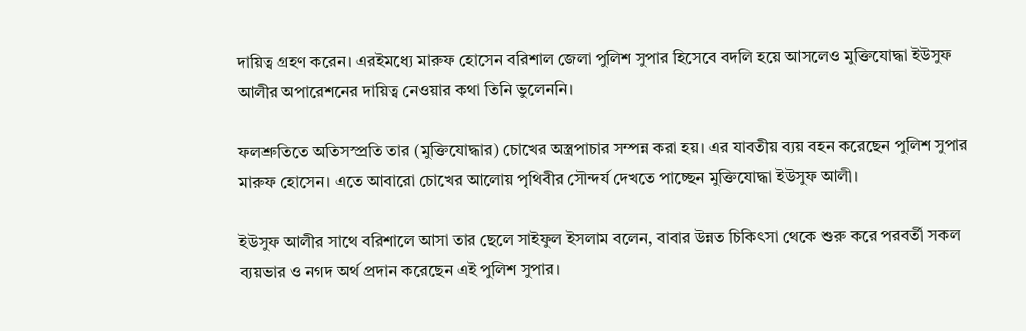দায়িত্ব গ্রহণ করেন। এরইমধ্যে মারুফ হোসেন বরিশাল জেলা পুলিশ সুপার হিসেবে বদলি হয়ে আসলেও মুক্তিযোদ্ধা ইউসুফ আলীর অপারেশনের দায়িত্ব নেওয়ার কথা তিনি ভুলেননি।

ফলশ্রুতিতে অতিসস্প্রতি তার (মুক্তিযোদ্ধার) চোখের অস্ত্রপাচার সম্পন্ন করা হয়। এর যাবতীয় ব্যয় বহন করেছেন পুলিশ সুপার মারুফ হোসেন। এতে আবারো চোখের আলোয় পৃথিবীর সৌন্দর্য দেখতে পাচ্ছেন মুক্তিযোদ্ধা ইউসুফ আলী।

ইউসুফ আলীর সাথে বরিশালে আসা তার ছেলে সাইফুল ইসলাম বলেন, বাবার উন্নত চিকিৎসা থেকে শুরু করে পরবর্তী সকল ব্যয়ভার ও নগদ অর্থ প্রদান করেছেন এই পুলিশ সুপার।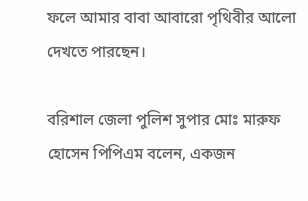ফলে আমার বাবা আবারো পৃথিবীর আলো দেখতে পারছেন।

বরিশাল জেলা পুলিশ সুপার মোঃ মারুফ হোসেন পিপিএম বলেন, একজন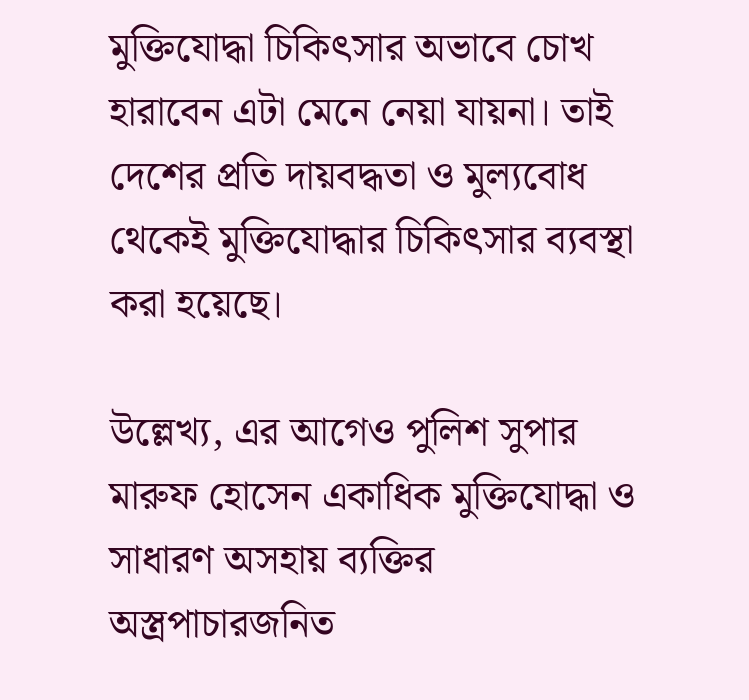মুক্তিযোদ্ধা চিকিৎসার অভাবে চোখ হারাবেন এটা মেনে নেয়া যায়না। তাই দেশের প্রতি দায়বদ্ধতা ও মুল্যবোধ থেকেই মুক্তিযোদ্ধার চিকিৎসার ব্যবস্থা করা হয়েছে।

উল্লেখ্য, এর আগেও পুলিশ সুপার মারুফ হোসেন একাধিক মুক্তিযোদ্ধা ও সাধারণ অসহায় ব্যক্তির অস্ত্রপাচারজনিত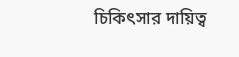চিকিৎসার দায়িত্ব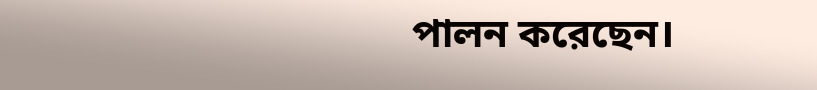পালন করেছেন।